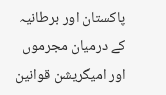پاکستان اور برطانیہ کے درمیان مجرموں اور امیگریشن قوانین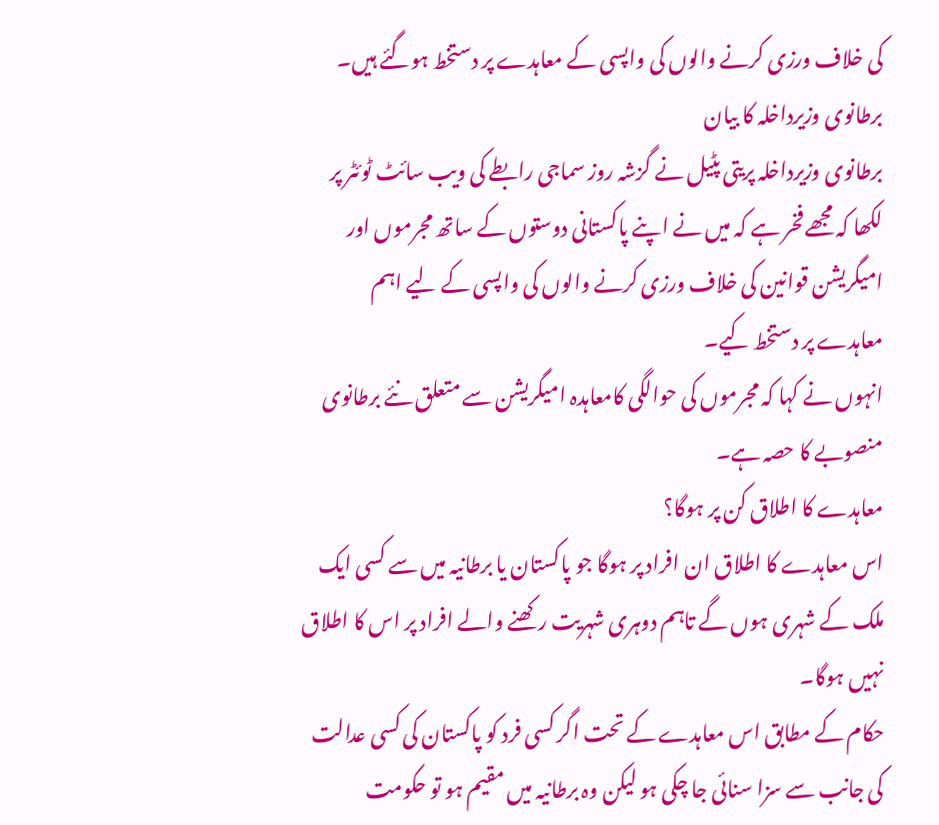کی خلاف ورزی کرنے والوں کی واپسی کے معاہدے پر دستخط ہوگئے ہیں۔
برطانوی وزیرداخلہ کا بیان
برطانوی وزیرداخلہ پریتی پٹیل نے گزشہ روز سماجی رابطے کی ویب سائٹ ٹوئٹر پر لکھا کہ مجھے فخر ہے کہ میں نے اپنے پاکستانی دوستوں کے ساتھ مجرموں اور امیگریشن قوانین کی خلاف ورزی کرنے والوں کی واپسی کے لیے اہم معاہدے پر دستخط کیے۔
انہوں نے کہا کہ مجرموں کی حوالگی کامعاہدہ امیگریشن سے متعلق نئے برطانوی منصوبے کا حصہ ہے۔
معاہدے کا اطلاق کن پر ہوگا؟
اس معاہدے کا اطلاق ان افراد پر ہوگا جو پاکستان یا برطانیہ میں سے کسی ایک ملک کے شہری ہوں گے تاہم دوہری شہریت رکھنے والے افراد پر اس کا اطلاق نہیں ہوگا۔
حکام کے مطابق اس معاہدے کے تحت اگر کسی فرد کو پاکستان کی کسی عدالت کی جانب سے سزا سنائی جا چکی ہو لیکن وہ برطانیہ میں مقیم ہو تو حکومت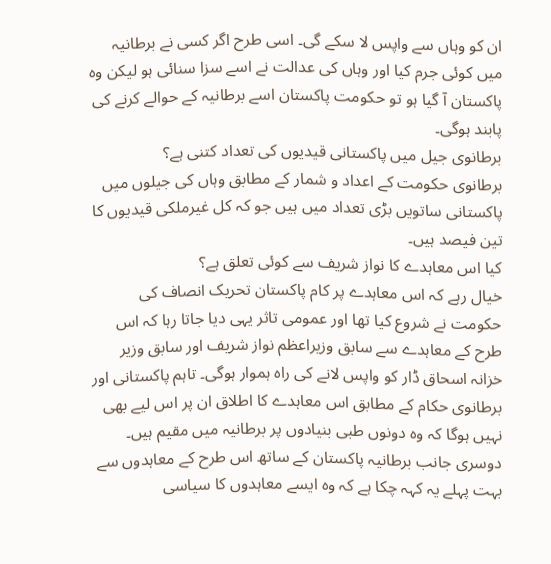ان کو وہاں سے واپس لا سکے گی۔ اسی طرح اگر کسی نے برطانیہ میں کوئی جرم کیا اور وہاں کی عدالت نے اسے سزا سنائی ہو لیکن وہ پاکستان آ گیا ہو تو حکومت پاکستان اسے برطانیہ کے حوالے کرنے کی پابند ہوگی۔
برطانوی جیل میں پاکستانی قیدیوں کی تعداد کتنی ہے؟
برطانوی حکومت کے اعداد و شمار کے مطابق وہاں کی جیلوں میں پاکستانی ساتویں بڑی تعداد میں ہیں جو کہ کل غیرملکی قیدیوں کا تین فیصد ہیں۔
کیا اس معاہدے کا نواز شریف سے کوئی تعلق ہے؟
خیال رہے کہ اس معاہدے پر کام پاکستان تحریک انصاف کی حکومت نے شروع کیا تھا اور عمومی تاثر یہی دیا جاتا رہا کہ اس طرح کے معاہدے سے سابق وزیراعظم نواز شریف اور سابق وزیر خزانہ اسحاق ڈار کو واپس لانے کی راہ ہموار ہوگی۔ تاہم پاکستانی اور برطانوی حکام کے مطابق اس معاہدے کا اطلاق ان پر اس لیے بھی نہیں ہوگا کہ وہ دونوں طبی بنیادوں پر برطانیہ میں مقیم ہیں۔
دوسری جانب برطانیہ پاکستان کے ساتھ اس طرح کے معاہدوں سے بہت پہلے یہ کہہ چکا ہے کہ وہ ایسے معاہدوں کا سیاسی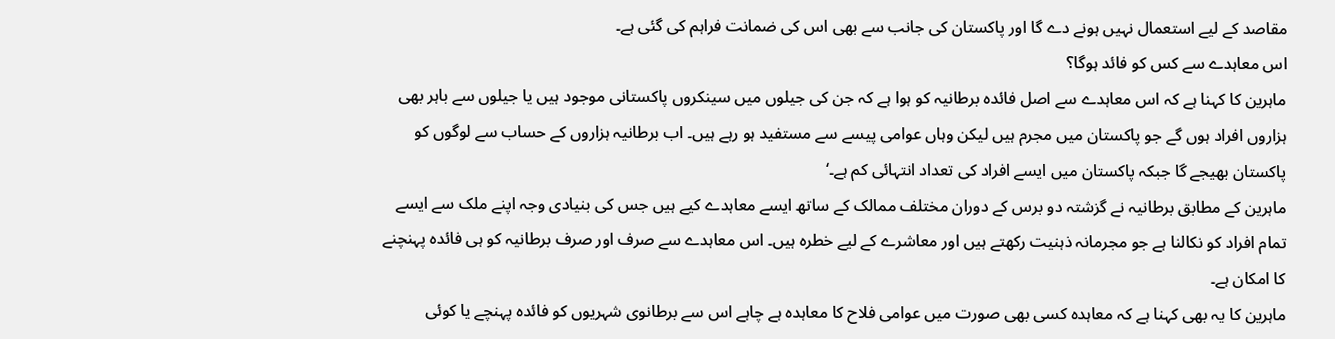مقاصد کے لیے استعمال نہیں ہونے دے گا اور پاکستان کی جانب سے بھی اس کی ضمانت فراہم کی گئی ہے۔
اس معاہدے سے کس کو فائد ہوگا؟
ماہرین کا کہنا ہے کہ اس معاہدے سے اصل فائدہ برطانیہ کو ہوا ہے کہ جن کی جیلوں میں سینکروں پاکستانی موجود ہیں یا جیلوں سے باہر بھی ہزاروں افراد ہوں گے جو پاکستان میں مجرم ہیں لیکن وہاں عوامی پیسے سے مستفید ہو رہے ہیں۔ اب برطانیہ ہزاروں کے حساب سے لوگوں کو پاکستان بھیجے گا جبکہ پاکستان میں ایسے افراد کی تعداد انتہائی کم ہے۔‘
ماہرین کے مطابق برطانیہ نے گزشتہ دو برس کے دوران مختلف ممالک کے ساتھ ایسے معاہدے کیے ہیں جس کی بنیادی وجہ اپنے ملک سے ایسے تمام افراد کو نکالنا ہے جو مجرمانہ ذہنیت رکھتے ہیں اور معاشرے کے لیے خطرہ ہیں۔ اس معاہدے سے صرف اور صرف برطانیہ کو ہی فائدہ پہنچنے کا امکان ہے۔
ماہرین کا یہ بھی کہنا ہے کہ معاہدہ کسی بھی صورت میں عوامی فلاح کا معاہدہ ہے چاہے اس سے برطانوی شہریوں کو فائدہ پہنچے یا کوئی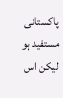پاکستانی مستفید ہو لیکن اس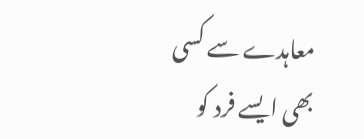معاہدے سے کسی بھی ایسے فرد کو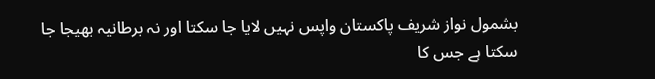بشمول نواز شریف پاکستان واپس نہیں لایا جا سکتا اور نہ برطانیہ بھیجا جا سکتا ہے جس کا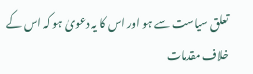تعلق سیاست سے ہو اور اس کا یہ دعویٰ ہو کہ اس کے خلاف مقدمات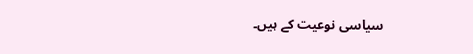سیاسی نوعیت کے ہیں۔